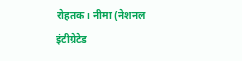रोहतक। नीमा (नेशनल इंटीग्रेटेड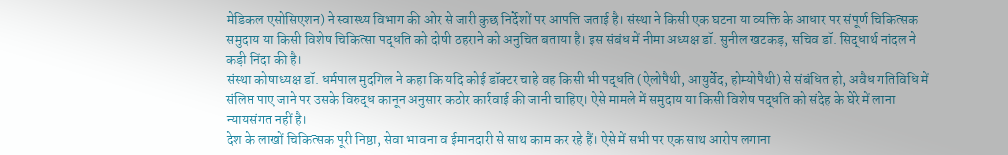मेडिकल एसोसिएशन) ने स्वास्थ्य विभाग की ओर से जारी कुछ निर्देशों पर आपत्ति जताई है। संस्था ने किसी एक घटना या व्यक्ति के आधार पर संपूर्ण चिकित्सक समुदाय या किसी विशेष चिकित्सा पद्धति को दोषी ठहराने को अनुचित बताया है। इस संबंध में नीमा अध्यक्ष डॉ. सुनील खटकड़, सचिव डॉ. सिद्धार्थ नांदल ने कड़ी निंदा की है।
संस्था कोषाध्यक्ष डॉ. धर्मपाल मुदगिल ने कहा कि यदि कोई डॉक्टर चाहे वह किसी भी पद्धति (ऐलोपैथी, आयुर्वेद, होम्योपैथी) से संबंधित हो, अवैध गतिविधि में संलिप्त पाए जाने पर उसके विरुद्ध कानून अनुसार कठोर कार्रवाई की जानी चाहिए। ऐसे मामले में समुदाय या किसी विशेष पद्धति को संदेह के घेरे में लाना न्यायसंगत नहीं है।
देश के लाखों चिकित्सक पूरी निष्ठा, सेवा भावना व ईमानदारी से साथ काम कर रहे हैं। ऐसे में सभी पर एक साथ आरोप लगाना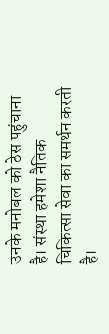उनके मनोबल को ठेस पहुंचाना है। संस्था हमेशा नैतिक चिकित्सा सेवा का समर्थन करती है।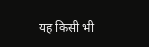यह किसी भी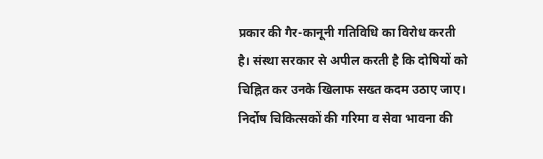प्रकार की गैर-कानूनी गतिविधि का विरोध करती है। संस्था सरकार से अपील करती है कि दोषियों को चिह्नित कर उनके खिलाफ सख्त कदम उठाए जाए। निर्दोष चिकित्सकों की गरिमा व सेवा भावना की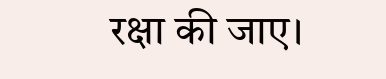रक्षा की जाए।